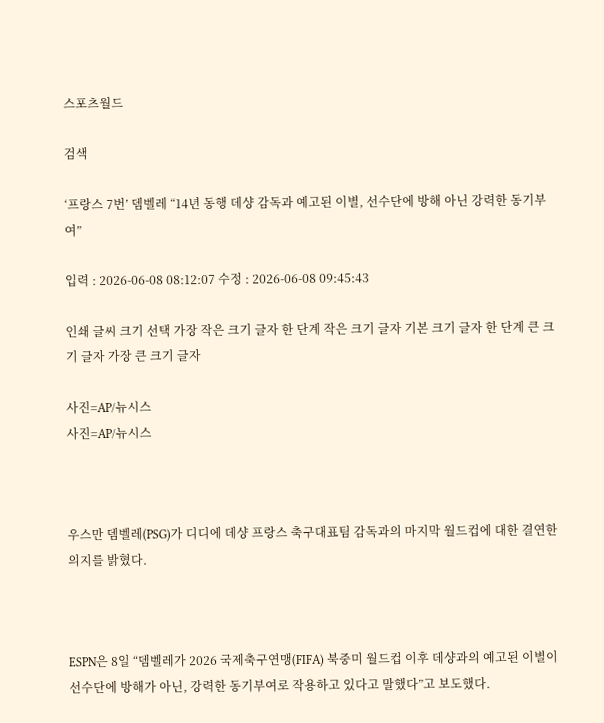스포츠월드

검색

‘프랑스 7번’ 뎀벨레 “14년 동행 데샹 감독과 예고된 이별, 선수단에 방해 아닌 강력한 동기부여”

입력 : 2026-06-08 08:12:07 수정 : 2026-06-08 09:45:43

인쇄 글씨 크기 선택 가장 작은 크기 글자 한 단계 작은 크기 글자 기본 크기 글자 한 단계 큰 크기 글자 가장 큰 크기 글자

사진=AP/뉴시스
사진=AP/뉴시스



우스만 뎀벨레(PSG)가 디디에 데샹 프랑스 축구대표팀 감독과의 마지막 월드컵에 대한 결연한 의지를 밝혔다.



ESPN은 8일 “뎀벨레가 2026 국제축구연맹(FIFA) 북중미 월드컵 이후 데샹과의 예고된 이별이 선수단에 방해가 아닌, 강력한 동기부여로 작용하고 있다고 말했다”고 보도했다.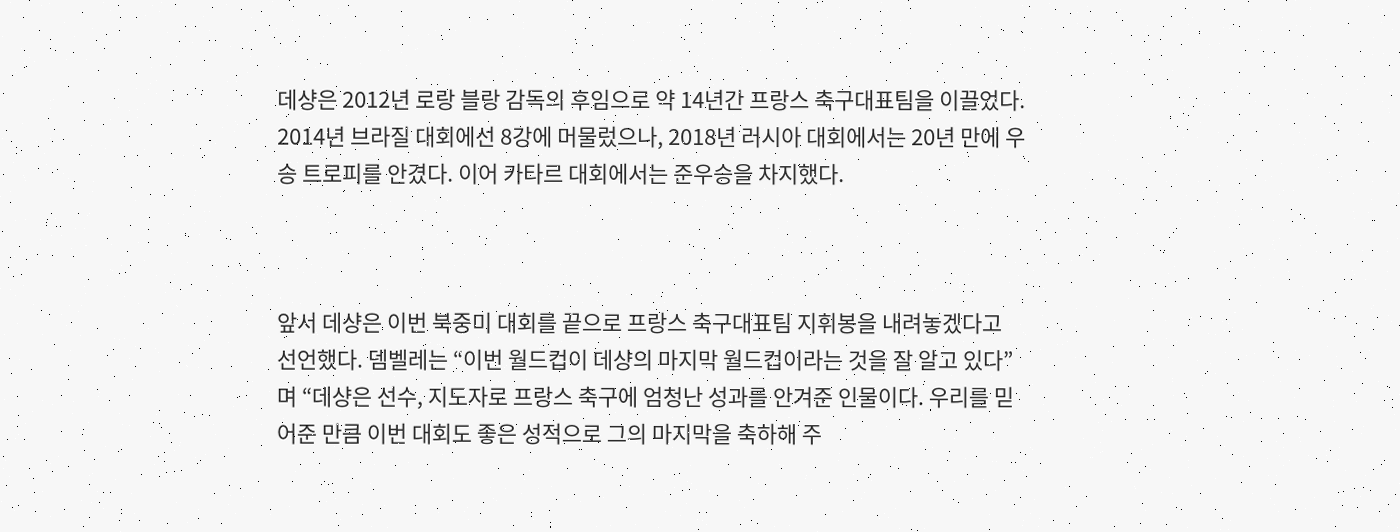데샹은 2012년 로랑 블랑 감독의 후임으로 약 14년간 프랑스 축구대표팀을 이끌었다. 2014년 브라질 대회에선 8강에 머물렀으나, 2018년 러시아 대회에서는 20년 만에 우승 트로피를 안겼다. 이어 카타르 대회에서는 준우승을 차지했다.



앞서 데샹은 이번 북중미 대회를 끝으로 프랑스 축구대표팀 지휘봉을 내려놓겠다고 선언했다. 뎀벨레는 “이번 월드컵이 데샹의 마지막 월드컵이라는 것을 잘 알고 있다”며 “데샹은 선수, 지도자로 프랑스 축구에 엄청난 성과를 안겨준 인물이다. 우리를 믿어준 만큼 이번 대회도 좋은 성적으로 그의 마지막을 축하해 주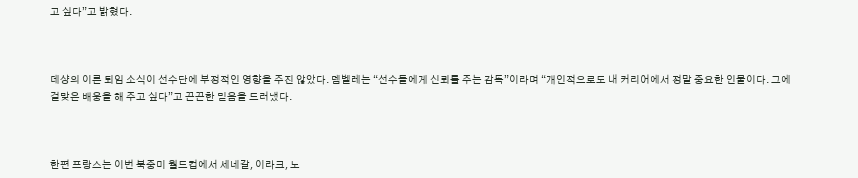고 싶다”고 밝혔다.



데샹의 이른 퇴임 소식이 선수단에 부정적인 영향을 주진 않았다. 뎀벨레는 “선수들에게 신뢰를 주는 감독”이라며 “개인적으로도 내 커리어에서 정말 중요한 인물이다. 그에 걸맞은 배웅을 해 주고 싶다”고 끈끈한 믿음을 드러냈다.



한편 프랑스는 이번 북중미 월드컵에서 세네갈, 이라크, 노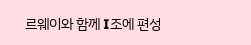르웨이와 함께 I조에 편성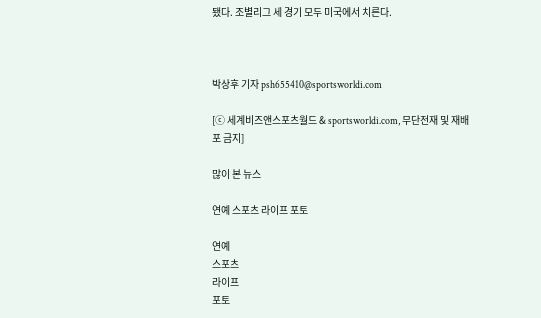됐다. 조별리그 세 경기 모두 미국에서 치른다.



박상후 기자 psh655410@sportsworldi.com

[ⓒ 세계비즈앤스포츠월드 & sportsworldi.com, 무단전재 및 재배포 금지]

많이 본 뉴스

연예 스포츠 라이프 포토

연예
스포츠
라이프
포토